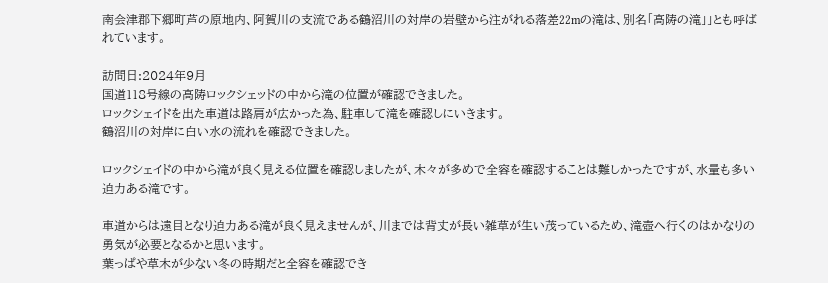南会津郡下郷町芦の原地内、阿賀川の支流である鶴沼川の対岸の岩壁から注がれる落差22mの滝は、別名「高陦の滝」」とも呼ばれています。

訪問日:2024年9月
国道118号線の高陦ロックシェッドの中から滝の位置が確認できました。
ロックシェイドを出た車道は路肩が広かった為、駐車して滝を確認しにいきます。
鶴沼川の対岸に白い水の流れを確認できました。

ロックシェイドの中から滝が良く見える位置を確認しましたが、木々が多めで全容を確認することは難しかったですが、水量も多い迫力ある滝です。

車道からは遠目となり迫力ある滝が良く見えませんが、川までは背丈が長い雑草が生い茂っているため、滝壺へ行くのはかなりの勇気が必要となるかと思います。
葉っぱや草木が少ない冬の時期だと全容を確認でき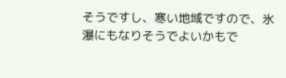そうですし、寒い地域ですので、氷瀑にもなりそうでよいかもで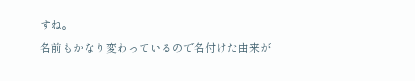すね。
名前もかなり変わっているので名付けた由来が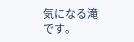気になる滝です。